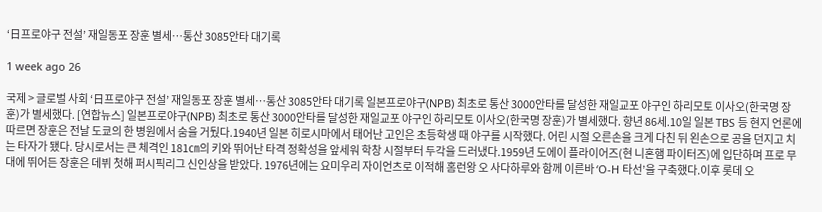‘日프로야구 전설’ 재일동포 장훈 별세…통산 3085안타 대기록

1 week ago 26

국제 > 글로벌 사회 ‘日프로야구 전설’ 재일동포 장훈 별세…통산 3085안타 대기록 일본프로야구(NPB) 최초로 통산 3000안타를 달성한 재일교포 야구인 하리모토 이사오(한국명 장훈)가 별세했다. [연합뉴스] 일본프로야구(NPB) 최초로 통산 3000안타를 달성한 재일교포 야구인 하리모토 이사오(한국명 장훈)가 별세했다. 향년 86세.10일 일본 TBS 등 현지 언론에 따르면 장훈은 전날 도쿄의 한 병원에서 숨을 거뒀다.1940년 일본 히로시마에서 태어난 고인은 초등학생 때 야구를 시작했다. 어린 시절 오른손을 크게 다친 뒤 왼손으로 공을 던지고 치는 타자가 됐다. 당시로서는 큰 체격인 181㎝의 키와 뛰어난 타격 정확성을 앞세워 학창 시절부터 두각을 드러냈다.1959년 도에이 플라이어즈(현 니혼햄 파이터즈)에 입단하며 프로 무대에 뛰어든 장훈은 데뷔 첫해 퍼시픽리그 신인상을 받았다. 1976년에는 요미우리 자이언츠로 이적해 홈런왕 오 사다하루와 함께 이른바 ‘O-H 타선’을 구축했다.이후 롯데 오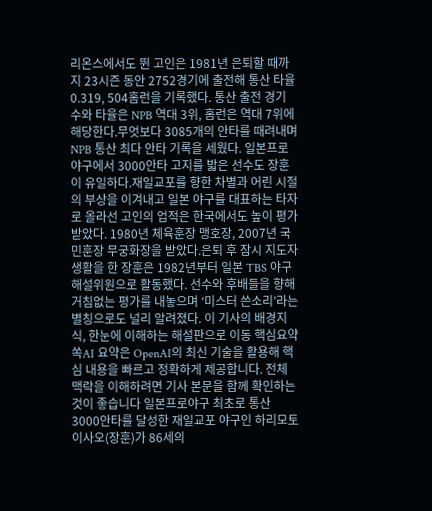리온스에서도 뛴 고인은 1981년 은퇴할 때까지 23시즌 동안 2752경기에 출전해 통산 타율 0.319, 504홈런을 기록했다. 통산 출전 경기 수와 타율은 NPB 역대 3위, 홈런은 역대 7위에 해당한다.무엇보다 3085개의 안타를 때려내며 NPB 통산 최다 안타 기록을 세웠다. 일본프로야구에서 3000안타 고지를 밟은 선수도 장훈이 유일하다.재일교포를 향한 차별과 어린 시절의 부상을 이겨내고 일본 야구를 대표하는 타자로 올라선 고인의 업적은 한국에서도 높이 평가받았다. 1980년 체육훈장 맹호장, 2007년 국민훈장 무궁화장을 받았다.은퇴 후 잠시 지도자 생활을 한 장훈은 1982년부터 일본 TBS 야구 해설위원으로 활동했다. 선수와 후배들을 향해 거침없는 평가를 내놓으며 ‘미스터 쓴소리’라는 별칭으로도 널리 알려졌다. 이 기사의 배경지식, 한눈에 이해하는 해설판으로 이동 핵심요약 쏙AI 요약은 OpenAI의 최신 기술을 활용해 핵심 내용을 빠르고 정확하게 제공합니다. 전체 맥락을 이해하려면 기사 본문을 함께 확인하는 것이 좋습니다 일본프로야구 최초로 통산 3000안타를 달성한 재일교포 야구인 하리모토 이사오(장훈)가 86세의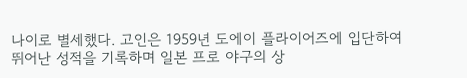나이로 별세했다. 고인은 1959년 도에이 플라이어즈에 입단하여 뛰어난 성적을 기록하며 일본 프로 야구의 상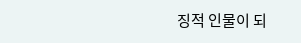징적 인물이 되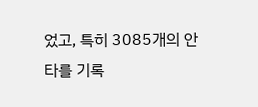었고, 특히 3085개의 안타를 기록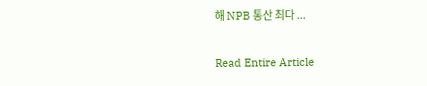해 NPB 통산 최다 ...

Read Entire Article